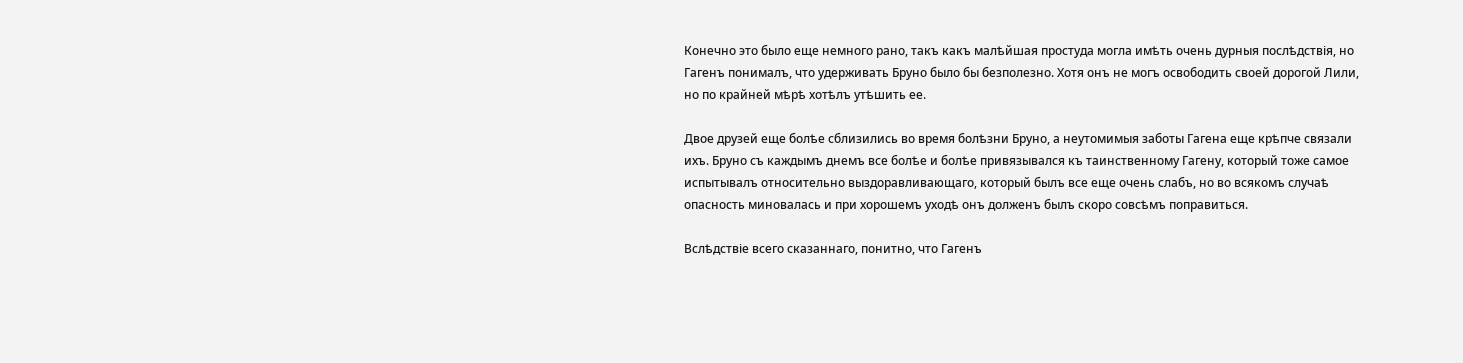Конечно это было еще немного рано, такъ какъ малѣйшая простуда могла имѣть очень дурныя послѣдствія, но Гагенъ понималъ, что удерживать Бруно было бы безполезно. Хотя онъ не могъ освободить своей дорогой Лили, но по крайней мѣрѣ хотѣлъ утѣшить ее.

Двое друзей еще болѣе сблизились во время болѣзни Бруно, а неутомимыя заботы Гагена еще крѣпче связали ихъ. Бруно съ каждымъ днемъ все болѣе и болѣе привязывался къ таинственному Гагену, который тоже самое испытывалъ относительно выздоравливающаго, который былъ все еще очень слабъ, но во всякомъ случаѣ опасность миновалась и при хорошемъ уходѣ онъ долженъ былъ скоро совсѣмъ поправиться.

Вслѣдствіе всего сказаннаго, понитно, что Гагенъ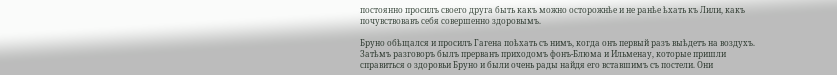постоянно просилъ своего друга быть какъ можно осторожнѣе и не ранѣе ѣхать къ Лили, какъ почувствовавъ себя совершенно здоровымъ.

Бруно обѣщался и просилъ Гагена поѣхать съ нимъ, когда онъ первый разъ выѣдетъ на воздухъ. Затѣмъ разговоръ былъ прерванъ приходомъ фонъ-Блюма и Ильменау, которые пришли справиться о здоровьи Бруно и были очень рады найдя его вставшимъ съ постели. Они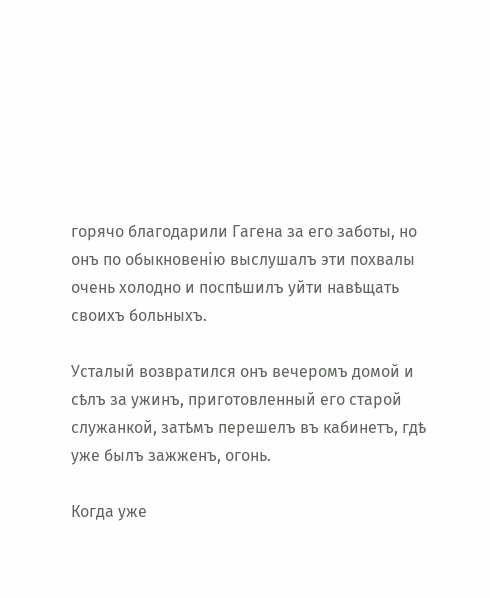горячо благодарили Гагена за его заботы, но онъ по обыкновенію выслушалъ эти похвалы очень холодно и поспѣшилъ уйти навѣщать своихъ больныхъ.

Усталый возвратился онъ вечеромъ домой и сѣлъ за ужинъ, приготовленный его старой служанкой, затѣмъ перешелъ въ кабинетъ, гдѣ уже былъ зажженъ, огонь.

Когда уже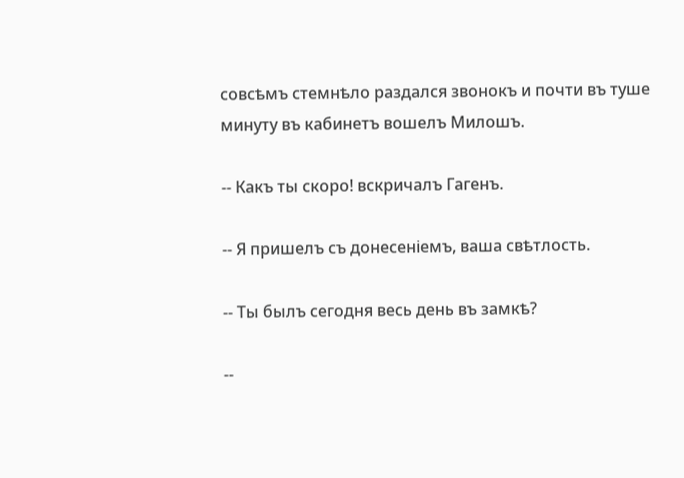совсѣмъ стемнѣло раздался звонокъ и почти въ туше минуту въ кабинетъ вошелъ Милошъ.

-- Какъ ты скоро! вскричалъ Гагенъ.

-- Я пришелъ съ донесеніемъ, ваша свѣтлость.

-- Ты былъ сегодня весь день въ замкѣ?

--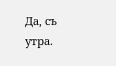Да, съ утра.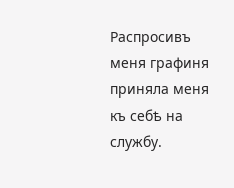Распросивъ меня графиня приняла меня къ себѣ на службу.